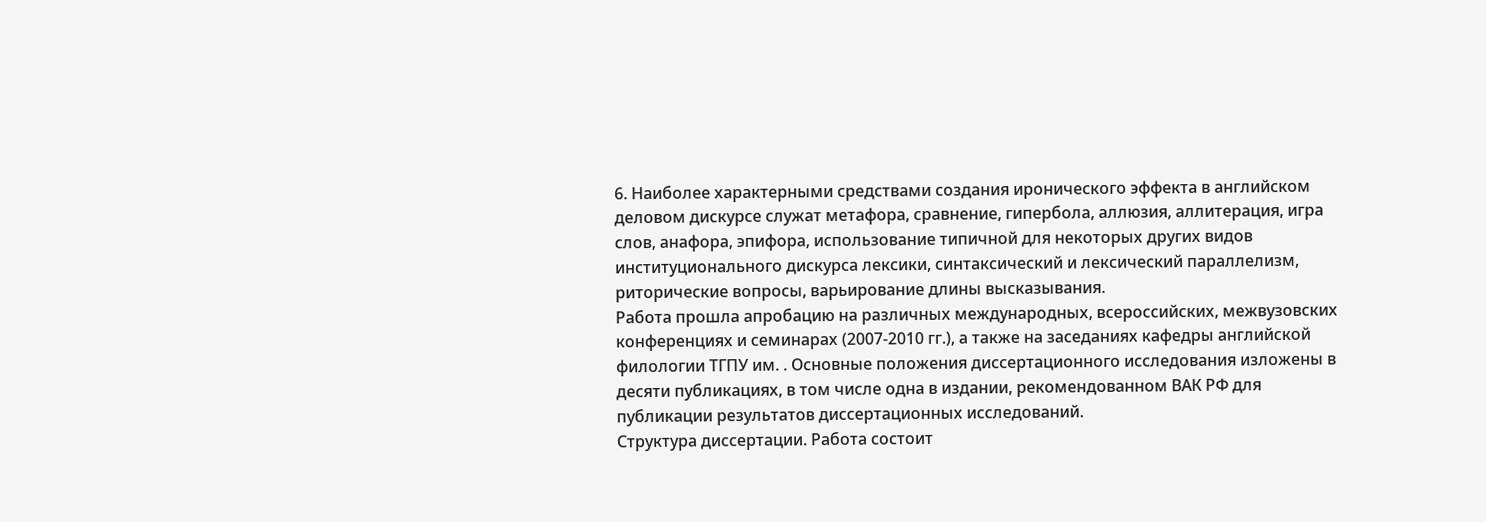6. Наиболее характерными средствами создания иронического эффекта в английском деловом дискурсе служат метафора, сравнение, гипербола, аллюзия, аллитерация, игра слов, анафора, эпифора, использование типичной для некоторых других видов институционального дискурса лексики, синтаксический и лексический параллелизм, риторические вопросы, варьирование длины высказывания.
Работа прошла апробацию на различных международных, всероссийских, межвузовских конференциях и семинарах (2007-2010 гг.), а также на заседаниях кафедры английской филологии ТГПУ им. . Основные положения диссертационного исследования изложены в десяти публикациях, в том числе одна в издании, рекомендованном ВАК РФ для публикации результатов диссертационных исследований.
Структура диссертации. Работа состоит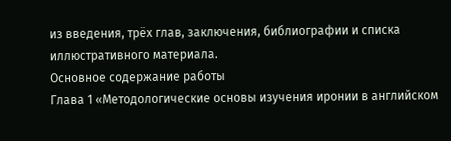из введения, трёх глав, заключения, библиографии и списка иллюстративного материала.
Основное содержание работы
Глава 1 «Методологические основы изучения иронии в английском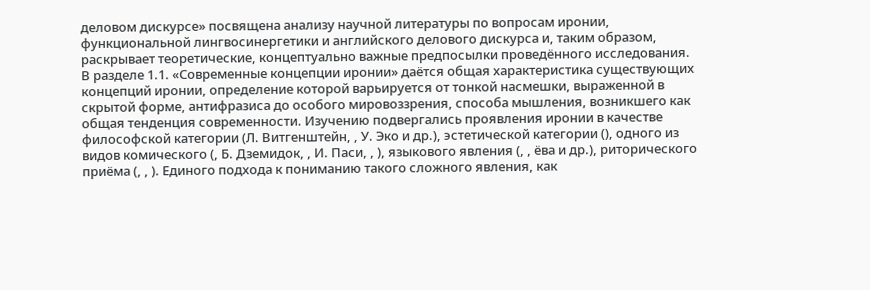деловом дискурсе» посвящена анализу научной литературы по вопросам иронии, функциональной лингвосинергетики и английского делового дискурса и, таким образом, раскрывает теоретические, концептуально важные предпосылки проведённого исследования.
В разделе 1.1. «Современные концепции иронии» даётся общая характеристика существующих концепций иронии, определение которой варьируется от тонкой насмешки, выраженной в скрытой форме, антифразиса до особого мировоззрения, способа мышления, возникшего как общая тенденция современности. Изучению подвергались проявления иронии в качестве философской категории (Л. Витгенштейн, , У. Эко и др.), эстетической категории (), одного из видов комического (, Б. Дземидок, , И. Паси, , ), языкового явления (, , ёва и др.), риторического приёма (, , ). Единого подхода к пониманию такого сложного явления, как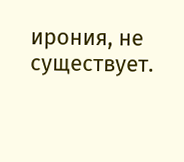ирония, не существует.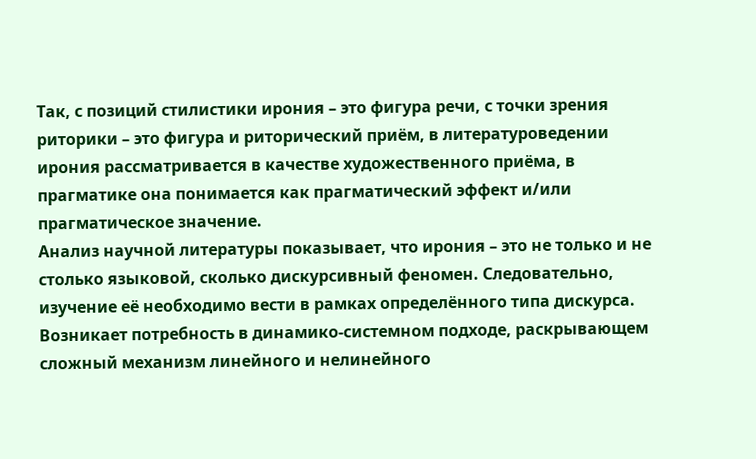Так, с позиций стилистики ирония – это фигура речи, с точки зрения риторики – это фигура и риторический приём, в литературоведении ирония рассматривается в качестве художественного приёма, в прагматике она понимается как прагматический эффект и/или прагматическое значение.
Анализ научной литературы показывает, что ирония – это не только и не столько языковой, сколько дискурсивный феномен. Следовательно, изучение её необходимо вести в рамках определённого типа дискурса. Возникает потребность в динамико-системном подходе, раскрывающем сложный механизм линейного и нелинейного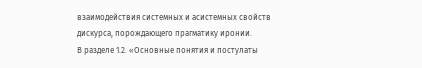взаимодействия системных и асистемных свойств дискурса, порождающего прагматику иронии.
В разделе 1.2. «Основные понятия и постулаты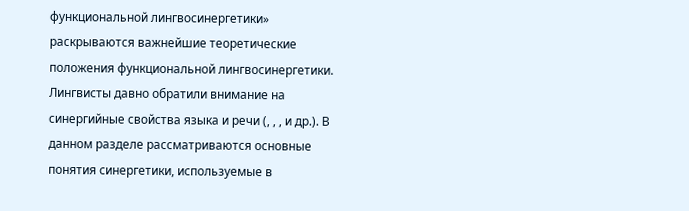функциональной лингвосинергетики» раскрываются важнейшие теоретические положения функциональной лингвосинергетики. Лингвисты давно обратили внимание на синергийные свойства языка и речи (, , , и др.). В данном разделе рассматриваются основные понятия синергетики, используемые в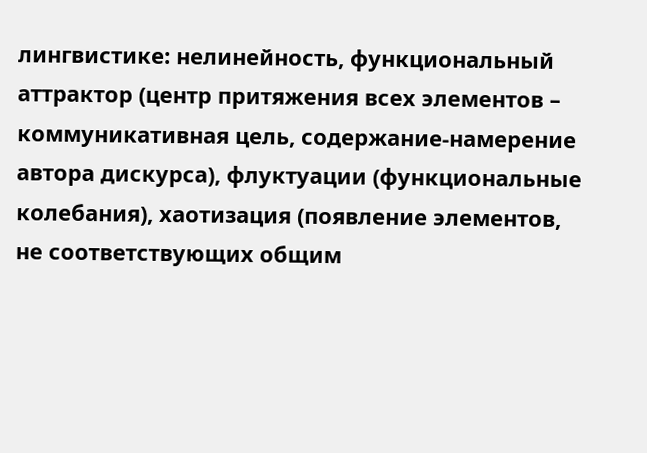лингвистике: нелинейность, функциональный аттрактор (центр притяжения всех элементов – коммуникативная цель, содержание-намерение автора дискурса), флуктуации (функциональные колебания), хаотизация (появление элементов, не соответствующих общим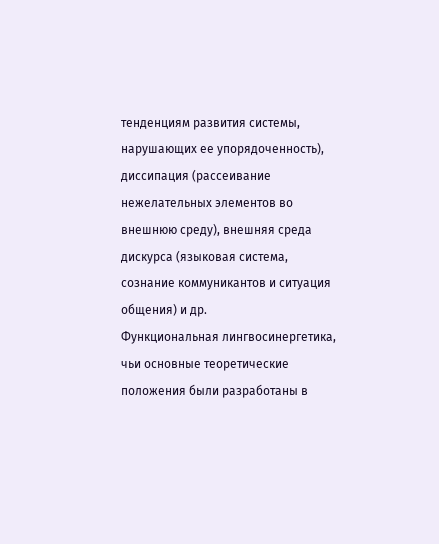тенденциям развития системы, нарушающих ее упорядоченность), диссипация (рассеивание нежелательных элементов во внешнюю среду), внешняя среда дискурса (языковая система, сознание коммуникантов и ситуация общения) и др.
Функциональная лингвосинергетика, чьи основные теоретические положения были разработаны в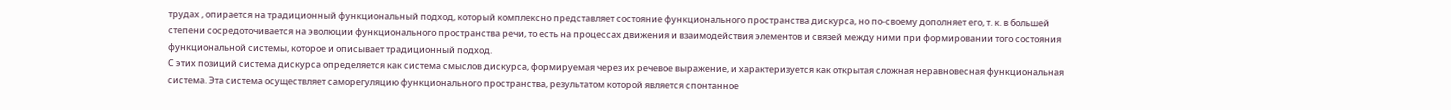трудах , опирается на традиционный функциональный подход, который комплексно представляет состояние функционального пространства дискурса, но по-своему дополняет его, т. к. в большей степени сосредоточивается на эволюции функционального пространства речи, то есть на процессах движения и взаимодействия элементов и связей между ними при формировании того состояния функциональной системы, которое и описывает традиционный подход.
С этих позиций система дискурса определяется как система смыслов дискурса, формируемая через их речевое выражение, и характеризуется как открытая сложная неравновесная функциональная система. Эта система осуществляет саморегуляцию функционального пространства, результатом которой является спонтанное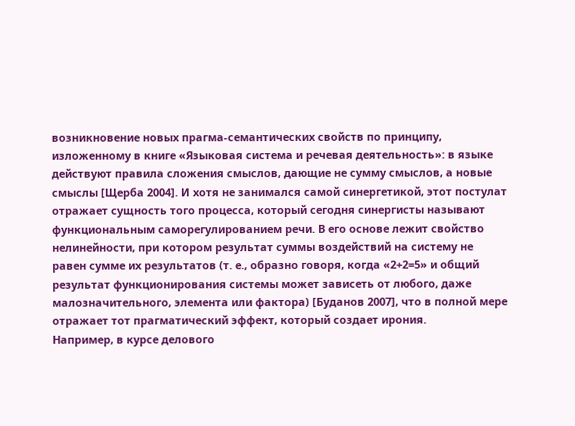возникновение новых прагма-семантических свойств по принципу, изложенному в книге «Языковая система и речевая деятельность»: в языке действуют правила сложения смыслов, дающие не сумму смыслов, а новые смыслы [Щерба 2004]. И хотя не занимался самой синергетикой, этот постулат отражает сущность того процесса, который сегодня синергисты называют функциональным саморегулированием речи. В его основе лежит свойство нелинейности, при котором результат суммы воздействий на систему не равен сумме их результатов (т. е., образно говоря, когда «2+2=5» и общий результат функционирования системы может зависеть от любого, даже малозначительного, элемента или фактора) [Буданов 2007], что в полной мере отражает тот прагматический эффект, который создает ирония.
Например, в курсе делового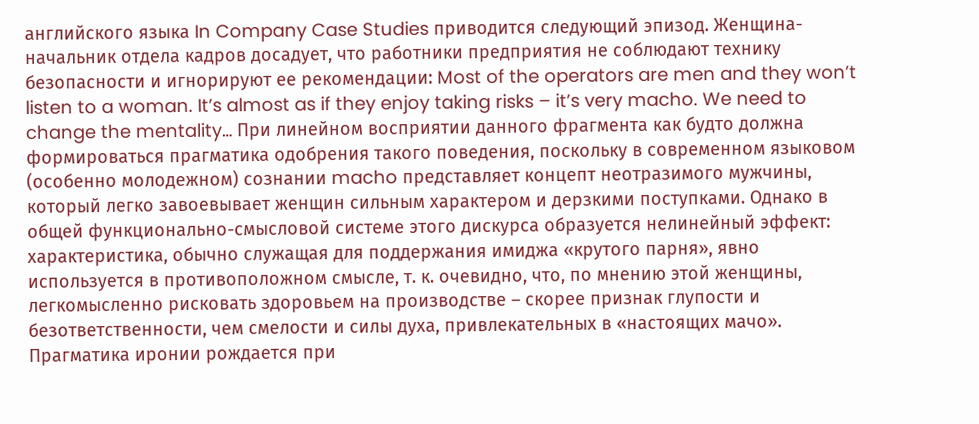английского языка In Company Case Studies приводится следующий эпизод. Женщина-начальник отдела кадров досадует, что работники предприятия не соблюдают технику безопасности и игнорируют ее рекомендации: Most of the operators are men and they won’t listen to a woman. It’s almost as if they enjoy taking risks – it’s very macho. We need to change the mentality… При линейном восприятии данного фрагмента как будто должна формироваться прагматика одобрения такого поведения, поскольку в современном языковом (особенно молодежном) сознании macho представляет концепт неотразимого мужчины, который легко завоевывает женщин сильным характером и дерзкими поступками. Однако в общей функционально-смысловой системе этого дискурса образуется нелинейный эффект: характеристика, обычно служащая для поддержания имиджа «крутого парня», явно используется в противоположном смысле, т. к. очевидно, что, по мнению этой женщины, легкомысленно рисковать здоровьем на производстве – скорее признак глупости и безответственности, чем смелости и силы духа, привлекательных в «настоящих мачо». Прагматика иронии рождается при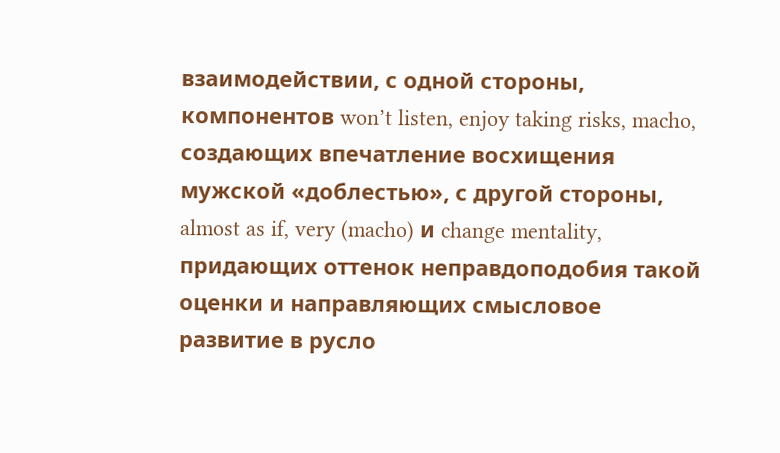взаимодействии, с одной стороны, компонентов won’t listen, enjoy taking risks, macho, создающих впечатление восхищения мужской «доблестью», с другой стороны, almost as if, very (macho) и change mentality, придающих оттенок неправдоподобия такой оценки и направляющих смысловое развитие в русло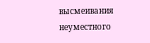высмеивания неуместного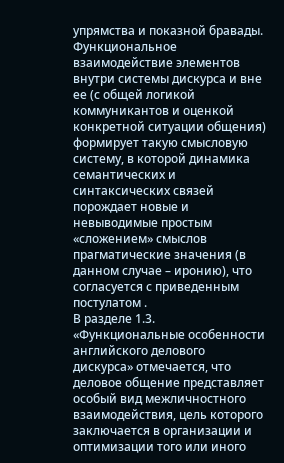упрямства и показной бравады.
Функциональное взаимодействие элементов внутри системы дискурса и вне ее (с общей логикой коммуникантов и оценкой конкретной ситуации общения) формирует такую смысловую систему, в которой динамика семантических и синтаксических связей порождает новые и невыводимые простым «сложением» смыслов прагматические значения (в данном случае – иронию), что согласуется с приведенным постулатом .
В разделе 1.3. «Функциональные особенности английского делового дискурса» отмечается, что деловое общение представляет особый вид межличностного взаимодействия, цель которого заключается в организации и оптимизации того или иного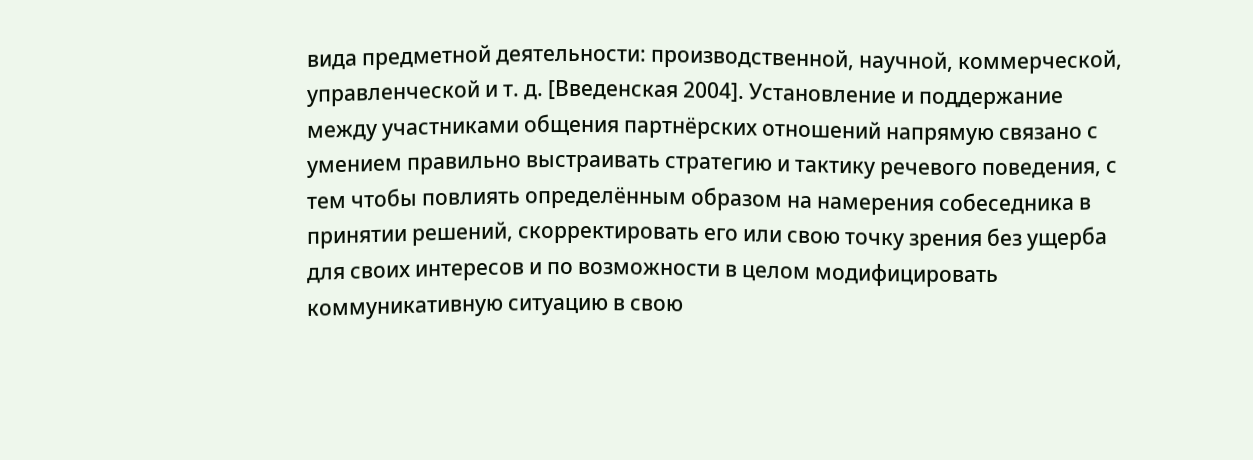вида предметной деятельности: производственной, научной, коммерческой, управленческой и т. д. [Введенская 2004]. Установление и поддержание между участниками общения партнёрских отношений напрямую связано с умением правильно выстраивать стратегию и тактику речевого поведения, с тем чтобы повлиять определённым образом на намерения собеседника в принятии решений, скорректировать его или свою точку зрения без ущерба для своих интересов и по возможности в целом модифицировать коммуникативную ситуацию в свою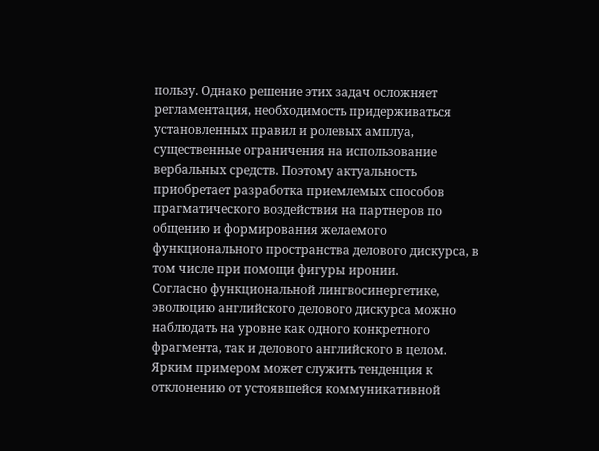пользу. Однако решение этих задач осложняет регламентация, необходимость придерживаться установленных правил и ролевых амплуа, существенные ограничения на использование вербальных средств. Поэтому актуальность приобретает разработка приемлемых способов прагматического воздействия на партнеров по общению и формирования желаемого функционального пространства делового дискурса, в том числе при помощи фигуры иронии.
Согласно функциональной лингвосинергетике, эволюцию английского делового дискурса можно наблюдать на уровне как одного конкретного фрагмента, так и делового английского в целом. Ярким примером может служить тенденция к отклонению от устоявшейся коммуникативной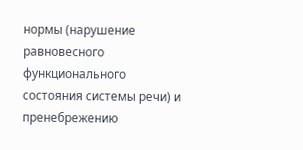нормы (нарушение равновесного функционального состояния системы речи) и пренебрежению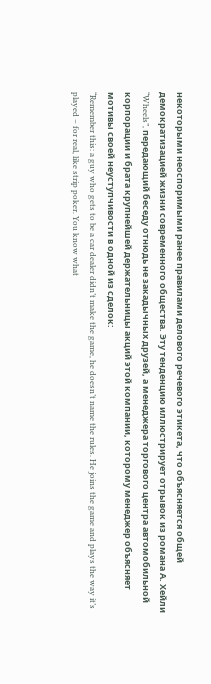некоторыми неоспоримыми ранее правилами делового речевого этикета, что объясняется общей демократизацией жизни современного общества. Эту тенденцию иллюстрирует отрывок из романа А. Хейли “Wheels”, передающий беседу отнюдь не закадычных друзей, а менеджера торгового центра автомобильной корпорации и брата крупнейшей держательницы акций этой компании, которому менеджер объясняет мотивы своей неуступчивости в одной из сделок:
“Remember this: a guy who gets to be a car dealer didn’t make the game, he doesn’t name the rules. He joins the game and plays the way it’s played – for real, like strip poker. You know what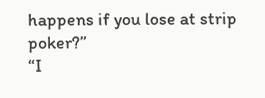happens if you lose at strip poker?”
“I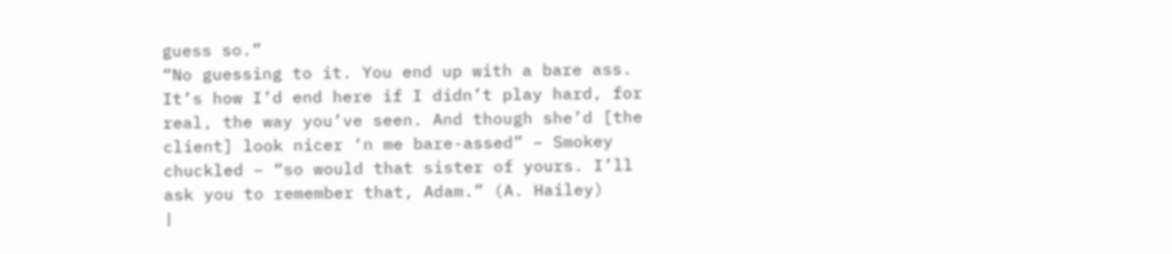guess so.”
“No guessing to it. You end up with a bare ass. It’s how I’d end here if I didn’t play hard, for real, the way you’ve seen. And though she’d [the client] look nicer ‘n me bare-assed” – Smokey chuckled – “so would that sister of yours. I’ll ask you to remember that, Adam.” (A. Hailey)
|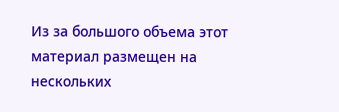Из за большого объема этот материал размещен на нескольких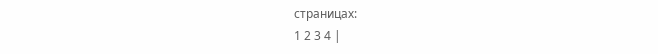страницах:
1 2 3 4 |